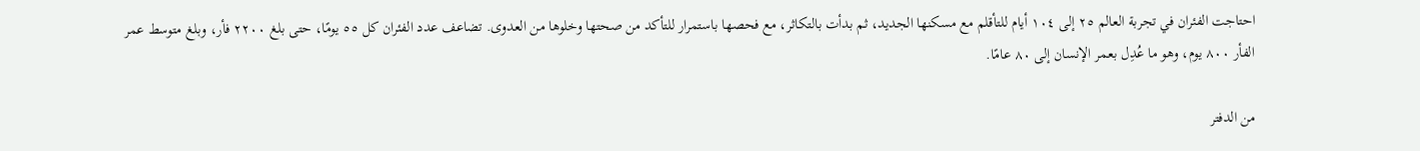احتاجت الفئران في تجربة العالم ٢٥ إلى ١٠٤ أيام للتأقلم مع مسكنها الجديد، ثم بدأت بالتكاثر، مع فحصها باستمرار للتأكد من صحتها وخلوها من العدوى. تضاعف عدد الفئران كل ٥٥ يومًا، حتى بلغ ٢٢٠٠ فأر، وبلغ متوسط عمر الفأر ٨٠٠ يوم، وهو ما عُدِل بعمر الإنسان إلى ٨٠ عامًا.

من الدفتر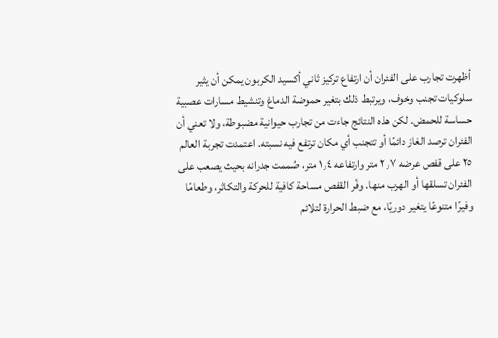أظهرت تجارب على الفئران أن ارتفاع تركيز ثاني أكسيد الكربون يمكن أن يثير سلوكيات تجنب وخوف، ويرتبط ذلك بتغير حموضة الدماغ وتنشيط مسارات عصبية حساسة للحمض. لكن هذه النتائج جاءت من تجارب حيوانية مضبوطة، ولا تعني أن الفئران ترصد الغاز دائمًا أو تتجنب أي مكان ترتفع فيه نسبته. اعتمدت تجربة العالم ٢٥ على قفص عرضه ٢٫٧ متر وارتفاعه ١٫٤ متر، صُممت جدرانه بحيث يصعب على الفئران تسلقها أو الهرب منها. وفّر القفص مساحة كافية للحركة والتكاثر، وطعامًا وفيرًا متنوعًا يتغير دوريًا، مع ضبط الحرارة لتلائم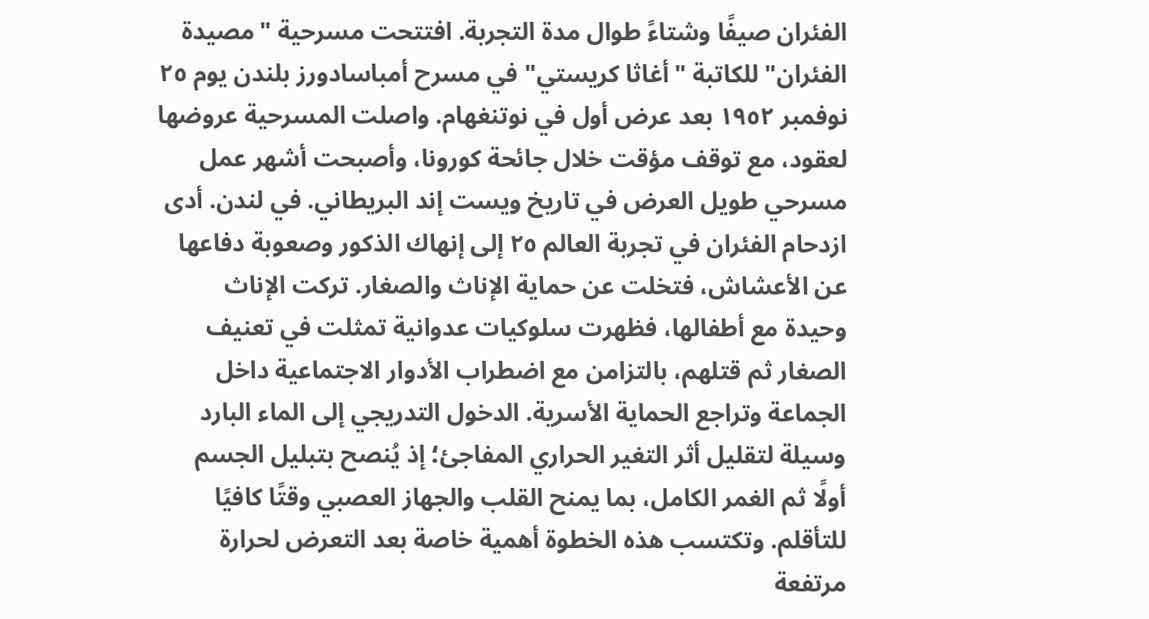الفئران صيفًا وشتاءً طوال مدة التجربة. افتتحت مسرحية "مصيدة الفئران" للكاتبة "أغاثا كريستي" في مسرح أمباسادورز بلندن يوم ٢٥ نوفمبر ١٩٥٢ بعد عرض أول في نوتنغهام. واصلت المسرحية عروضها لعقود، مع توقف مؤقت خلال جائحة كورونا، وأصبحت أشهر عمل مسرحي طويل العرض في تاريخ ويست إند البريطاني. في لندن. أدى ازدحام الفئران في تجربة العالم ٢٥ إلى إنهاك الذكور وصعوبة دفاعها عن الأعشاش، فتخلت عن حماية الإناث والصغار. تركت الإناث وحيدة مع أطفالها، فظهرت سلوكيات عدوانية تمثلت في تعنيف الصغار ثم قتلهم، بالتزامن مع اضطراب الأدوار الاجتماعية داخل الجماعة وتراجع الحماية الأسرية. الدخول التدريجي إلى الماء البارد وسيلة لتقليل أثر التغير الحراري المفاجئ؛ إذ يُنصح بتبليل الجسم أولًا ثم الغمر الكامل، بما يمنح القلب والجهاز العصبي وقتًا كافيًا للتأقلم. وتكتسب هذه الخطوة أهمية خاصة بعد التعرض لحرارة مرتفعة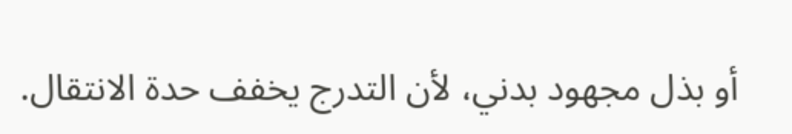أو بذل مجهود بدني، لأن التدرج يخفف حدة الانتقال.